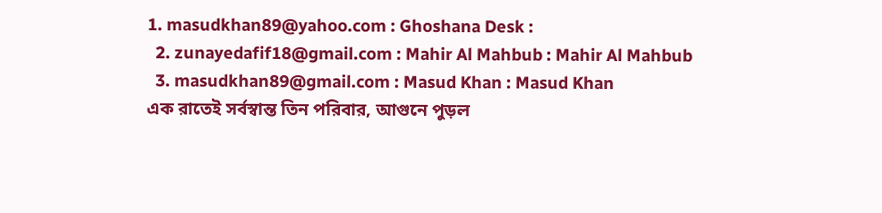1. masudkhan89@yahoo.com : Ghoshana Desk :
  2. zunayedafif18@gmail.com : Mahir Al Mahbub : Mahir Al Mahbub
  3. masudkhan89@gmail.com : Masud Khan : Masud Khan
এক রাতেই সর্বস্বান্ত তিন পরিবার, আগুনে পুড়ল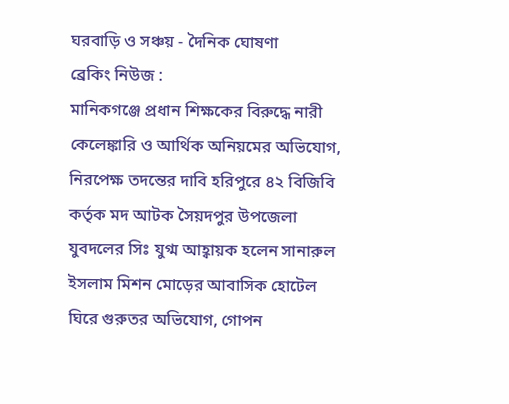ঘরবাড়ি ও সঞ্চয় - দৈনিক ঘোষণা
ব্রেকিং নিউজ :
মানিকগঞ্জে প্রধান শিক্ষকের বিরুদ্ধে নারী কেলেঙ্কারি ও আর্থিক অনিয়মের অভিযোগ, নিরপেক্ষ তদন্তের দাবি হরিপুরে ৪২ বিজিবি কর্তৃক মদ আটক সৈয়দপুর উপজেলা যুবদলের সিঃ যুগ্ম আহ্বায়ক হলেন সানারুল ইসলাম মিশন মোড়ের আবাসিক হোটেল ঘিরে গুরুতর অভিযোগ, গোপন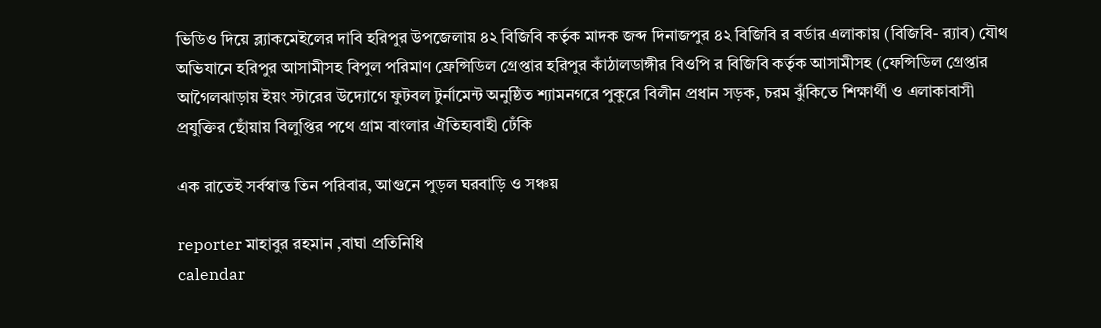ভিডিও দিয়ে ব্ল্যাকমেইলের দাবি হরিপুর উপজেলায় ৪২ বিজিবি কর্তৃক মাদক জব্দ দিনাজপুর ৪২ বিজিবি র বর্ডার এলাকায় (বিজিবি- র‌্যাব) যৌথ অভিযানে হরিপুর আসামীসহ বিপুল পরিমাণ ফ্রেন্সিডিল গ্রেপ্তার হরিপুর কাঁঠালডাঙ্গীর বিওপি র বিজিবি কর্তৃক আসামীসহ (ফেন্সিডিল গ্রেপ্তার আগৈলঝাড়ায় ইয়ং স্টারের উদ্যোগে ফুটবল টুর্নামেন্ট অনুষ্ঠিত শ্যামনগরে পুকুরে বিলীন প্রধান সড়ক, চরম ঝুঁকিতে শিক্ষার্থী ও এলাকাবাসী প্রযুক্তির ছোঁয়ায় বিলুপ্তির পথে গ্রাম বাংলার ঐতিহ্যবাহী ঢেঁকি

এক রাতেই সর্বস্বান্ত তিন পরিবার, আগুনে পুড়ল ঘরবাড়ি ও সঞ্চয়

reporter মাহাবুর রহমান ,বাঘা প্রতিনিধি
calendar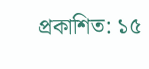প্রকাশিত: ১৫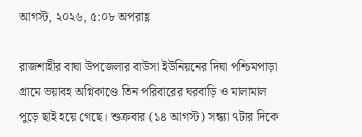আগস্ট, ২০২৬, ৫:০৮ অপরাহ্ণ

রাজশাহীর বাঘা উপজেলার বাউসা ইউনিয়নের দিঘা পশ্চিমপাড়া গ্রামে ভয়াবহ অগ্নিকাণ্ডে তিন পরিবারের ঘরবাড়ি ও মালামাল পুড়ে ছাই হয়ে গেছে। শুক্রবার (১৪ আগস্ট) সন্ধ্যা ৭টার দিকে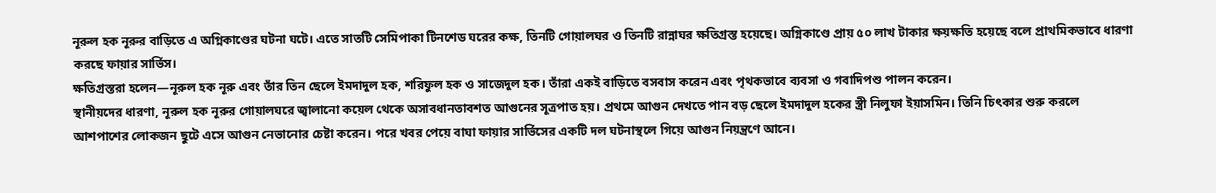নূরুল হক নূরুর বাড়িতে এ অগ্নিকাণ্ডের ঘটনা ঘটে। এতে সাতটি সেমিপাকা টিনশেড ঘরের কক্ষ, তিনটি গোয়ালঘর ও তিনটি রান্নাঘর ক্ষতিগ্রস্ত হয়েছে। অগ্নিকাণ্ডে প্রায় ৫০ লাখ টাকার ক্ষয়ক্ষতি হয়েছে বলে প্রাথমিকভাবে ধারণা করছে ফায়ার সার্ভিস।
ক্ষতিগ্রস্তরা হলেন—নূরুল হক নূরু এবং তাঁর তিন ছেলে ইমদাদুল হক, শরিফুল হক ও সাজেদুল হক। তাঁরা একই বাড়িতে বসবাস করেন এবং পৃথকভাবে ব্যবসা ও গবাদিপশু পালন করেন।
স্থানীয়দের ধারণা, নূরুল হক নূরুর গোয়ালঘরে জ্বালানো কয়েল থেকে অসাবধানতাবশত আগুনের সূত্রপাত হয়। প্রথমে আগুন দেখতে পান বড় ছেলে ইমদাদুল হকের স্ত্রী নিলুফা ইয়াসমিন। তিনি চিৎকার শুরু করলে আশপাশের লোকজন ছুটে এসে আগুন নেভানোর চেষ্টা করেন। পরে খবর পেয়ে বাঘা ফায়ার সার্ভিসের একটি দল ঘটনাস্থলে গিয়ে আগুন নিয়ন্ত্রণে আনে।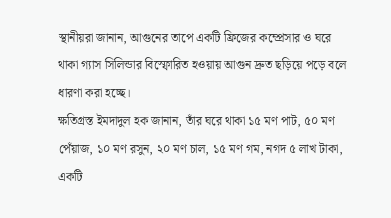স্থানীয়রা জানান, আগুনের তাপে একটি ফ্রিজের কম্প্রেসার ও ঘরে থাকা গ্যাস সিলিন্ডার বিস্ফোরিত হওয়ায় আগুন দ্রুত ছড়িয়ে পড়ে বলে ধারণা করা হচ্ছে।
ক্ষতিগ্রস্ত ইমদাদুল হক জানান, তাঁর ঘরে থাকা ১৫ মণ পাট, ৫০ মণ পেঁয়াজ, ১০ মণ রসুন, ২০ মণ চাল, ১৫ মণ গম, নগদ ৫ লাখ টাকা, একটি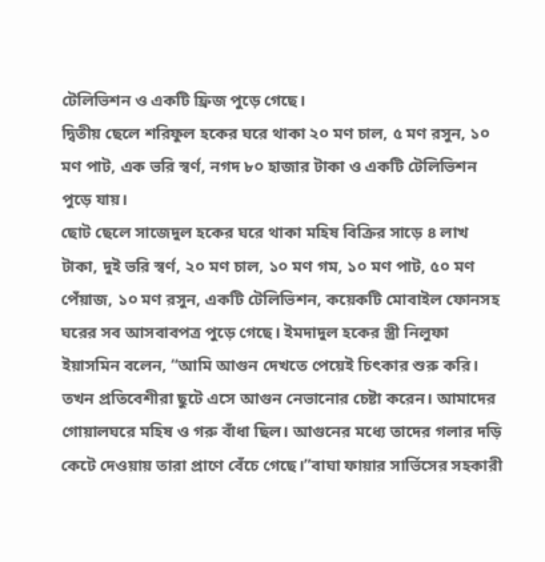টেলিভিশন ও একটি ফ্রিজ পুড়ে গেছে।
দ্বিতীয় ছেলে শরিফুল হকের ঘরে থাকা ২০ মণ চাল, ৫ মণ রসুন, ১০ মণ পাট, এক ভরি স্বর্ণ, নগদ ৮০ হাজার টাকা ও একটি টেলিভিশন পুড়ে যায়।
ছোট ছেলে সাজেদুল হকের ঘরে থাকা মহিষ বিক্রির সাড়ে ৪ লাখ টাকা, দুই ভরি স্বর্ণ, ২০ মণ চাল, ১০ মণ গম, ১০ মণ পাট, ৫০ মণ পেঁয়াজ, ১০ মণ রসুন, একটি টেলিভিশন, কয়েকটি মোবাইল ফোনসহ ঘরের সব আসবাবপত্র পুড়ে গেছে। ইমদাদুল হকের স্ত্রী নিলুফা ইয়াসমিন বলেন, “আমি আগুন দেখতে পেয়েই চিৎকার শুরু করি। তখন প্রতিবেশীরা ছুটে এসে আগুন নেভানোর চেষ্টা করেন। আমাদের গোয়ালঘরে মহিষ ও গরু বাঁধা ছিল। আগুনের মধ্যে তাদের গলার দড়ি কেটে দেওয়ায় তারা প্রাণে বেঁচে গেছে।”বাঘা ফায়ার সার্ভিসের সহকারী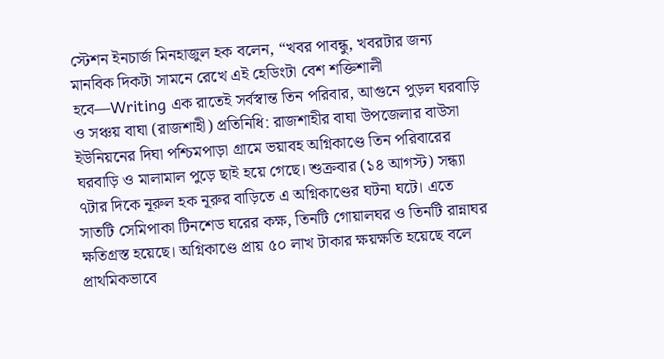স্টেশন ইনচার্জ মিনহাজুল হক বলেন, “খবর পাবন্ধু, খবরটার জন্য মানবিক দিকটা সামনে রেখে এই হেডিংটা বেশ শক্তিশালী হবে—Writing এক রাতেই সর্বস্বান্ত তিন পরিবার, আগুনে পুড়ল ঘরবাড়ি ও সঞ্চয় বাঘা (রাজশাহী) প্রতিনিধি: রাজশাহীর বাঘা উপজেলার বাউসা ইউনিয়নের দিঘা পশ্চিমপাড়া গ্রামে ভয়াবহ অগ্নিকাণ্ডে তিন পরিবারের ঘরবাড়ি ও মালামাল পুড়ে ছাই হয়ে গেছে। শুক্রবার (১৪ আগস্ট) সন্ধ্যা ৭টার দিকে নূরুল হক নূরুর বাড়িতে এ অগ্নিকাণ্ডের ঘটনা ঘটে। এতে সাতটি সেমিপাকা টিনশেড ঘরের কক্ষ, তিনটি গোয়ালঘর ও তিনটি রান্নাঘর ক্ষতিগ্রস্ত হয়েছে। অগ্নিকাণ্ডে প্রায় ৫০ লাখ টাকার ক্ষয়ক্ষতি হয়েছে বলে প্রাথমিকভাবে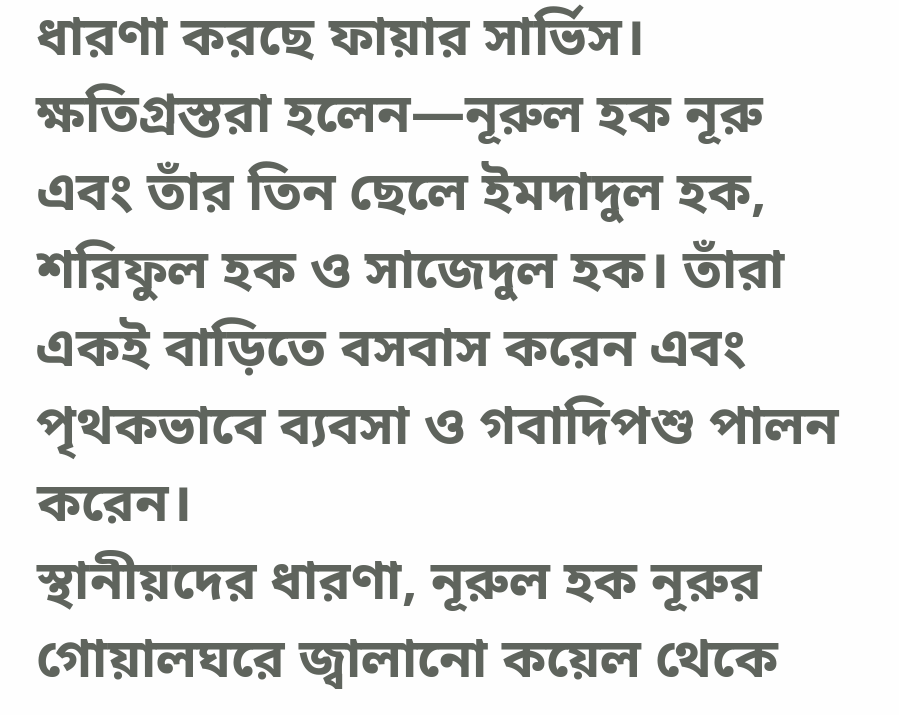ধারণা করছে ফায়ার সার্ভিস।
ক্ষতিগ্রস্তরা হলেন—নূরুল হক নূরু এবং তাঁর তিন ছেলে ইমদাদুল হক, শরিফুল হক ও সাজেদুল হক। তাঁরা একই বাড়িতে বসবাস করেন এবং পৃথকভাবে ব্যবসা ও গবাদিপশু পালন করেন।
স্থানীয়দের ধারণা, নূরুল হক নূরুর গোয়ালঘরে জ্বালানো কয়েল থেকে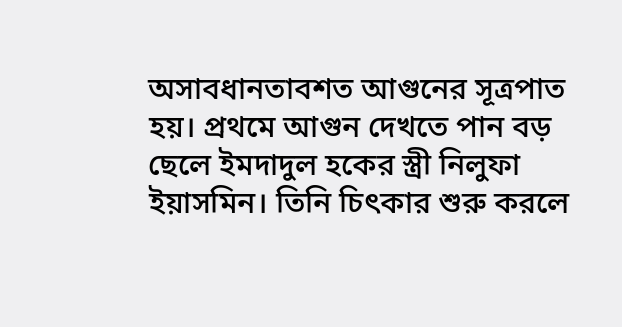অসাবধানতাবশত আগুনের সূত্রপাত হয়। প্রথমে আগুন দেখতে পান বড় ছেলে ইমদাদুল হকের স্ত্রী নিলুফা ইয়াসমিন। তিনি চিৎকার শুরু করলে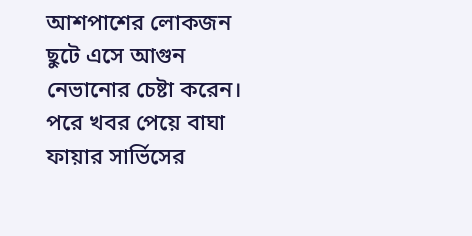আশপাশের লোকজন ছুটে এসে আগুন নেভানোর চেষ্টা করেন। পরে খবর পেয়ে বাঘা ফায়ার সার্ভিসের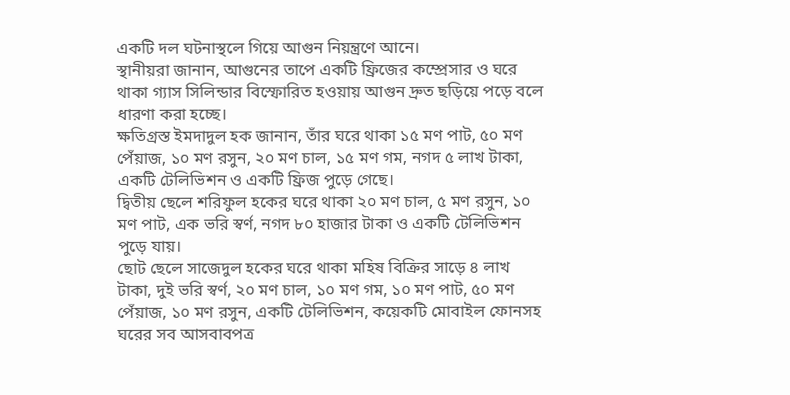একটি দল ঘটনাস্থলে গিয়ে আগুন নিয়ন্ত্রণে আনে।
স্থানীয়রা জানান, আগুনের তাপে একটি ফ্রিজের কম্প্রেসার ও ঘরে থাকা গ্যাস সিলিন্ডার বিস্ফোরিত হওয়ায় আগুন দ্রুত ছড়িয়ে পড়ে বলে ধারণা করা হচ্ছে।
ক্ষতিগ্রস্ত ইমদাদুল হক জানান, তাঁর ঘরে থাকা ১৫ মণ পাট, ৫০ মণ পেঁয়াজ, ১০ মণ রসুন, ২০ মণ চাল, ১৫ মণ গম, নগদ ৫ লাখ টাকা, একটি টেলিভিশন ও একটি ফ্রিজ পুড়ে গেছে।
দ্বিতীয় ছেলে শরিফুল হকের ঘরে থাকা ২০ মণ চাল, ৫ মণ রসুন, ১০ মণ পাট, এক ভরি স্বর্ণ, নগদ ৮০ হাজার টাকা ও একটি টেলিভিশন পুড়ে যায়।
ছোট ছেলে সাজেদুল হকের ঘরে থাকা মহিষ বিক্রির সাড়ে ৪ লাখ টাকা, দুই ভরি স্বর্ণ, ২০ মণ চাল, ১০ মণ গম, ১০ মণ পাট, ৫০ মণ পেঁয়াজ, ১০ মণ রসুন, একটি টেলিভিশন, কয়েকটি মোবাইল ফোনসহ ঘরের সব আসবাবপত্র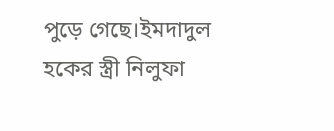পুড়ে গেছে।ইমদাদুল হকের স্ত্রী নিলুফা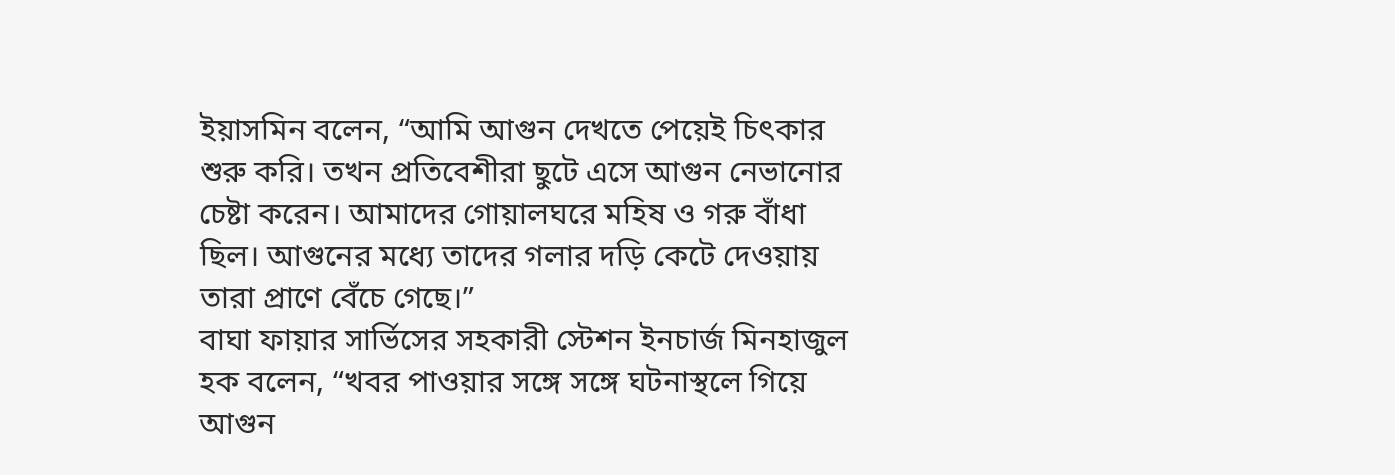ইয়াসমিন বলেন, “আমি আগুন দেখতে পেয়েই চিৎকার শুরু করি। তখন প্রতিবেশীরা ছুটে এসে আগুন নেভানোর চেষ্টা করেন। আমাদের গোয়ালঘরে মহিষ ও গরু বাঁধা ছিল। আগুনের মধ্যে তাদের গলার দড়ি কেটে দেওয়ায় তারা প্রাণে বেঁচে গেছে।”
বাঘা ফায়ার সার্ভিসের সহকারী স্টেশন ইনচার্জ মিনহাজুল হক বলেন, “খবর পাওয়ার সঙ্গে সঙ্গে ঘটনাস্থলে গিয়ে আগুন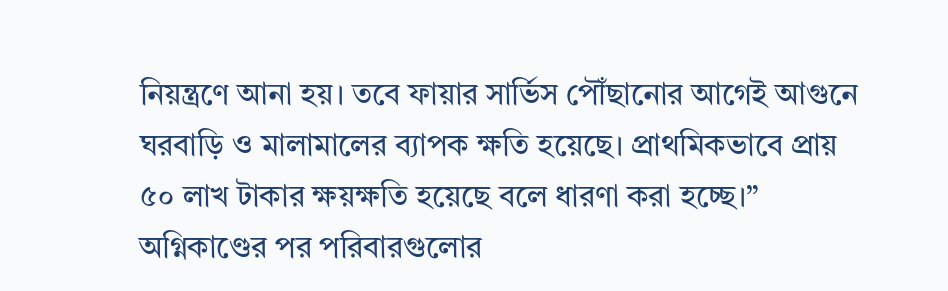নিয়ন্ত্রণে আনা হয়। তবে ফায়ার সার্ভিস পৌঁছানোর আগেই আগুনে ঘরবাড়ি ও মালামালের ব্যাপক ক্ষতি হয়েছে। প্রাথমিকভাবে প্রায় ৫০ লাখ টাকার ক্ষয়ক্ষতি হয়েছে বলে ধারণা করা হচ্ছে।”
অগ্নিকাণ্ডের পর পরিবারগুলোর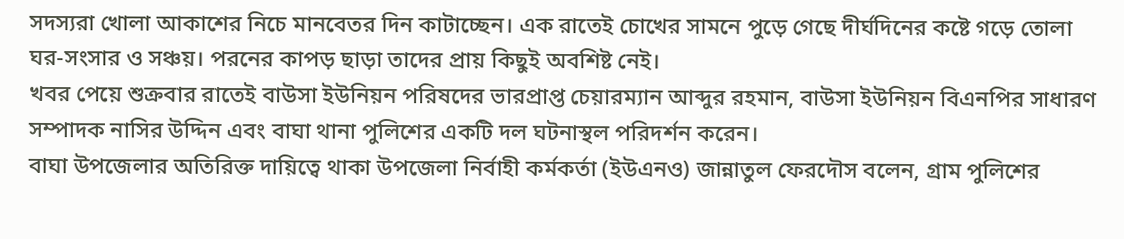সদস্যরা খোলা আকাশের নিচে মানবেতর দিন কাটাচ্ছেন। এক রাতেই চোখের সামনে পুড়ে গেছে দীর্ঘদিনের কষ্টে গড়ে তোলা ঘর-সংসার ও সঞ্চয়। পরনের কাপড় ছাড়া তাদের প্রায় কিছুই অবশিষ্ট নেই।
খবর পেয়ে শুক্রবার রাতেই বাউসা ইউনিয়ন পরিষদের ভারপ্রাপ্ত চেয়ারম্যান আব্দুর রহমান, বাউসা ইউনিয়ন বিএনপির সাধারণ সম্পাদক নাসির উদ্দিন এবং বাঘা থানা পুলিশের একটি দল ঘটনাস্থল পরিদর্শন করেন।
বাঘা উপজেলার অতিরিক্ত দায়িত্বে থাকা উপজেলা নির্বাহী কর্মকর্তা (ইউএনও) জান্নাতুল ফেরদৌস বলেন, গ্রাম পুলিশের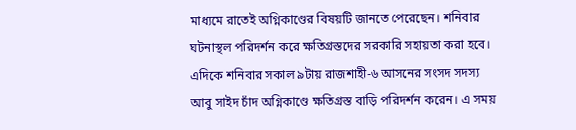মাধ্যমে রাতেই অগ্নিকাণ্ডের বিষয়টি জানতে পেরেছেন। শনিবার ঘটনাস্থল পরিদর্শন করে ক্ষতিগ্রস্তদের সরকারি সহায়তা করা হবে।
এদিকে শনিবার সকাল ৯টায় রাজশাহী-৬ আসনের সংসদ সদস্য আবু সাইদ চাঁদ অগ্নিকাণ্ডে ক্ষতিগ্রস্ত বাড়ি পরিদর্শন করেন। এ সময়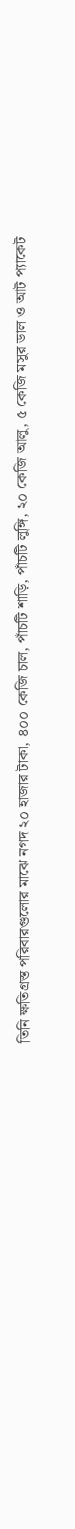তিনি ক্ষতিগ্রস্ত পরিবারগুলোর মাঝে নগদ ২০ হাজার টাকা, ৪০০ কেজি চাল, পাঁচটি শাড়ি, পাঁচটি লুঙ্গি, ২০ কেজি আলু, ৫ কেজি মসুর ডাল ও আট প্যাকেট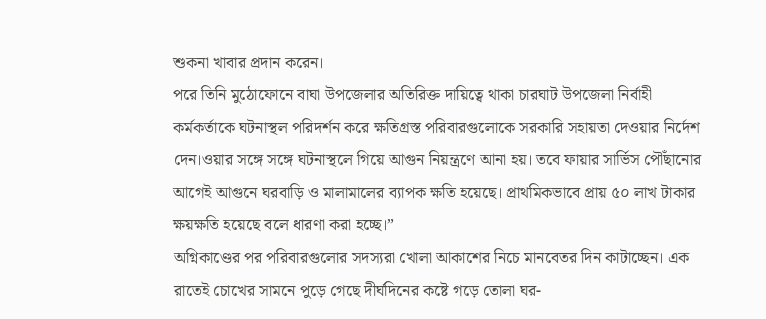শুকনা খাবার প্রদান করেন।
পরে তিনি মুঠোফোনে বাঘা উপজেলার অতিরিক্ত দায়িত্বে থাকা চারঘাট উপজেলা নির্বাহী কর্মকর্তাকে ঘটনাস্থল পরিদর্শন করে ক্ষতিগ্রস্ত পরিবারগুলোকে সরকারি সহায়তা দেওয়ার নির্দেশ দেন।ওয়ার সঙ্গে সঙ্গে ঘটনাস্থলে গিয়ে আগুন নিয়ন্ত্রণে আনা হয়। তবে ফায়ার সার্ভিস পৌঁছানোর আগেই আগুনে ঘরবাড়ি ও মালামালের ব্যাপক ক্ষতি হয়েছে। প্রাথমিকভাবে প্রায় ৫০ লাখ টাকার ক্ষয়ক্ষতি হয়েছে বলে ধারণা করা হচ্ছে।”
অগ্নিকাণ্ডের পর পরিবারগুলোর সদস্যরা খোলা আকাশের নিচে মানবেতর দিন কাটাচ্ছেন। এক রাতেই চোখের সামনে পুড়ে গেছে দীর্ঘদিনের কষ্টে গড়ে তোলা ঘর-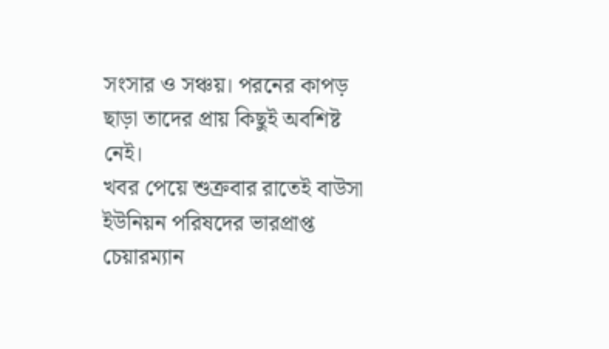সংসার ও সঞ্চয়। পরনের কাপড় ছাড়া তাদের প্রায় কিছুই অবশিষ্ট নেই।
খবর পেয়ে শুক্রবার রাতেই বাউসা ইউনিয়ন পরিষদের ভারপ্রাপ্ত চেয়ারম্যান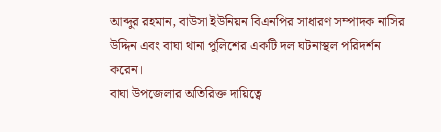আব্দুর রহমান, বাউসা ইউনিয়ন বিএনপির সাধারণ সম্পাদক নাসির উদ্দিন এবং বাঘা থানা পুলিশের একটি দল ঘটনাস্থল পরিদর্শন করেন।
বাঘা উপজেলার অতিরিক্ত দায়িত্বে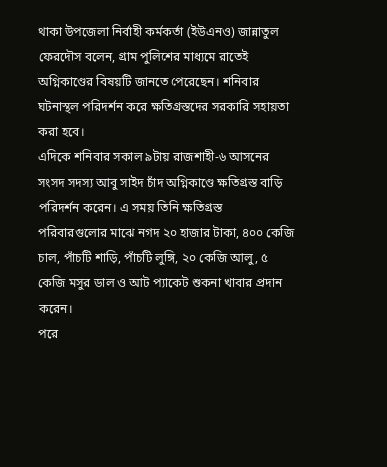থাকা উপজেলা নির্বাহী কর্মকর্তা (ইউএনও) জান্নাতুল ফেরদৌস বলেন, গ্রাম পুলিশের মাধ্যমে রাতেই অগ্নিকাণ্ডের বিষয়টি জানতে পেরেছেন। শনিবার ঘটনাস্থল পরিদর্শন করে ক্ষতিগ্রস্তদের সরকারি সহায়তা করা হবে।
এদিকে শনিবার সকাল ৯টায় রাজশাহী-৬ আসনের সংসদ সদস্য আবু সাইদ চাঁদ অগ্নিকাণ্ডে ক্ষতিগ্রস্ত বাড়ি পরিদর্শন করেন। এ সময় তিনি ক্ষতিগ্রস্ত পরিবারগুলোর মাঝে নগদ ২০ হাজার টাকা, ৪০০ কেজি চাল, পাঁচটি শাড়ি, পাঁচটি লুঙ্গি, ২০ কেজি আলু, ৫ কেজি মসুর ডাল ও আট প্যাকেট শুকনা খাবার প্রদান করেন।
পরে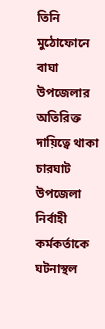তিনি মুঠোফোনে বাঘা উপজেলার অতিরিক্ত দায়িত্বে থাকা চারঘাট উপজেলা নির্বাহী কর্মকর্তাকে ঘটনাস্থল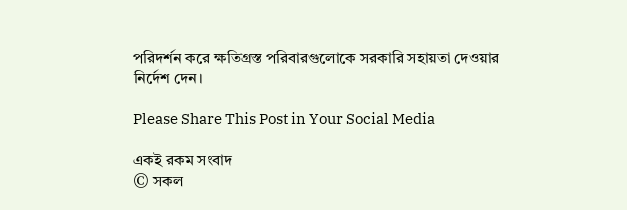পরিদর্শন করে ক্ষতিগ্রস্ত পরিবারগুলোকে সরকারি সহায়তা দেওয়ার নির্দেশ দেন।

Please Share This Post in Your Social Media

একই রকম সংবাদ
© সকল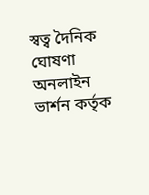স্বত্ব দৈনিক ঘোষণা অনলাইন ভার্শন কর্তৃক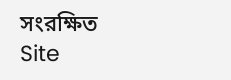সংরক্ষিত
Site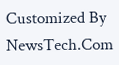Customized By NewsTech.Com